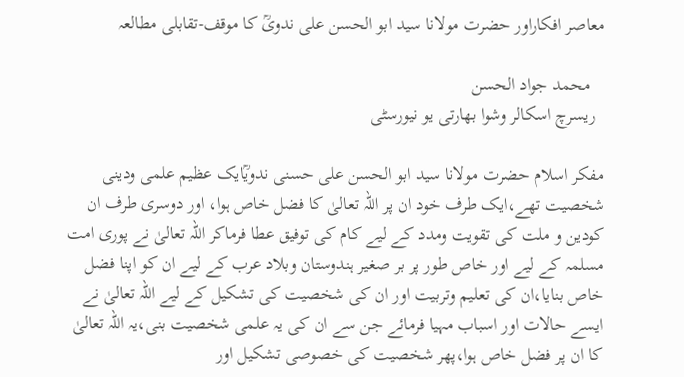معاصر افکاراور حضرت مولانا سید ابو الحسن علی ندویؒ کا موقف-تقابلی مطالعہ

   محمد جواد الحسن
  ریسرچ اسکالر وشوا بھارتی یو نیورسٹی

مفکر اسلام حضرت مولانا سید ابو الحسن علی حسنی ندویؒایک عظیم علمی ودینی شخصیت تھے،ایک طرف خود ان پر اللہ تعالیٰ کا فضل خاص ہوا، اور دوسری طرف ان کودین و ملت کی تقویت ومدد کے لیے کام کی توفیق عطا فرماکر اللہ تعالیٰ نے پوری امت مسلمہ کے لیے اور خاص طور پر بر صغیر ہندوستان وبلاد عرب کے لیے ان کو اپنا فضل خاص بنایا،ان کی تعلیم وتربیت اور ان کی شخصیت کی تشکیل کے لیے اللہ تعالیٰ نے ایسے حالات اور اسباب مہیا فرمائے جن سے ان کی یہ علمی شخصیت بنی،یہ اللہ تعالیٰ کا ان پر فضل خاص ہوا،پھر شخصیت کی خصوصی تشکیل اور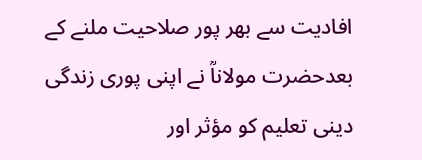افادیت سے بھر پور صلاحیت ملنے کے بعدحضرت مولاناؒ نے اپنی پوری زندگی دینی تعلیم کو مؤثر اور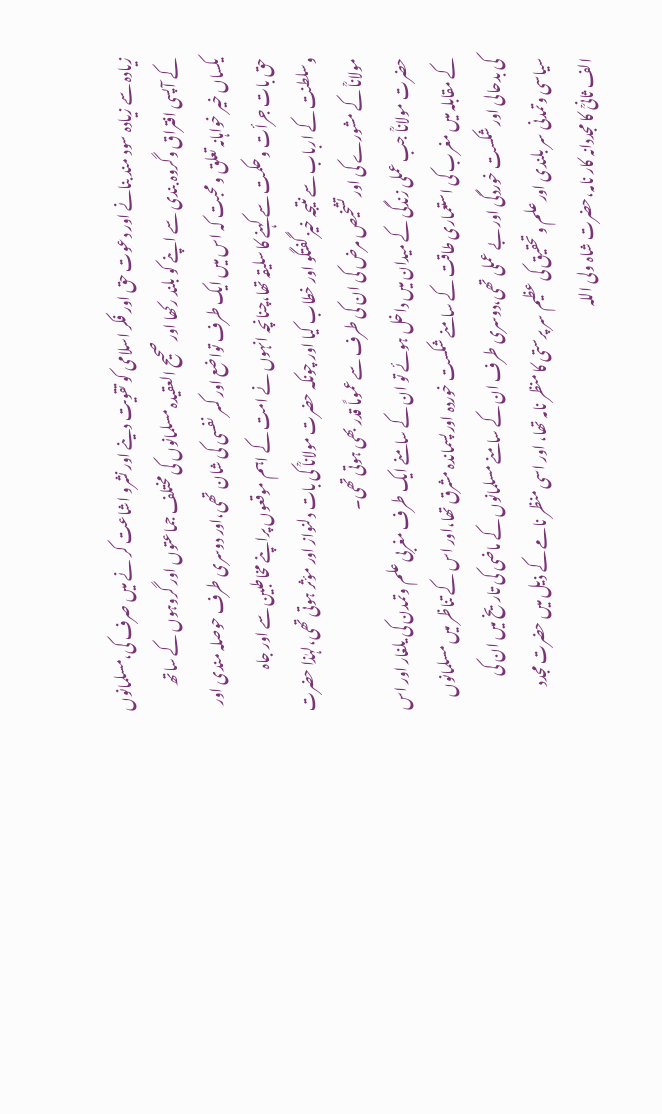زیادہ سے زیادہ سود مند بنانے اور دعوت حق اور فکر اسلامی کو تقویت دینے اور نشرو اشاعت کر نے میں صرف کی،مسلمانوں کے آپسی افتراق وگروہ بندی سے اپنے کو بلند رکھا اور صحیح العقیدہ مسلمانوں کی مختلف جماعتوں اور گروہوں کے ساتھ یکساں خیر خواہانہ تعلق و محبت کہ اس میں ایک طرف تواضع اور کسر نفسی کی شان تھی،اور دوسری طرف حوصلہ مندی اور حق بات جرأت وحکمت سے کہنے کا سلیقہ تھا،چنانچہ انہوں نے امت کے اہم موقعوں پراپنے مخاطبین سے اور جاہ وسلطنت کے ارباب سے نتیجہ خیز گفتگو اور خطاب کیا اور چونکہ حضرت مولاناؒ کی بات دلنواز اور مؤثر ہوتی تھی،لہٰذا حضرت مولاناؒ کے مشورے کی اور تشخیص مرض کی ان کی طرف سے عموماً قدر بھی ہوتی تھی۔
حضرت مولاناؒ جب عملی زندگی کے میدان میں داخل ہوئے تو ان کے سامنے ایک طرف مغربی علم وتمدن کی یلغار اور اس کے مقابلہ میں مغرب کی استعماری طاقت کے سامنے شکست خوردہ اور پسماندہ مشرق تھا،اور اس کے تناظر میں مسلمانوں کی بدحالی اور شکست خوردگی اور بے عملی تھی،دوسری طرف ان کے سامنے مسلمانوں کے ماضی کی تاریخ میں ان کی سیاسی وتمدنی سر بلندی اور علم وتحقیق کی عظیم سر پرستی کا منظر نامہ تھا، اور اسی منظر نامے کے ذیل میں حضرت مجدد الف ثانیؒ کا مجددانہ کار نامہ،حضرت شاہ ولی اللہ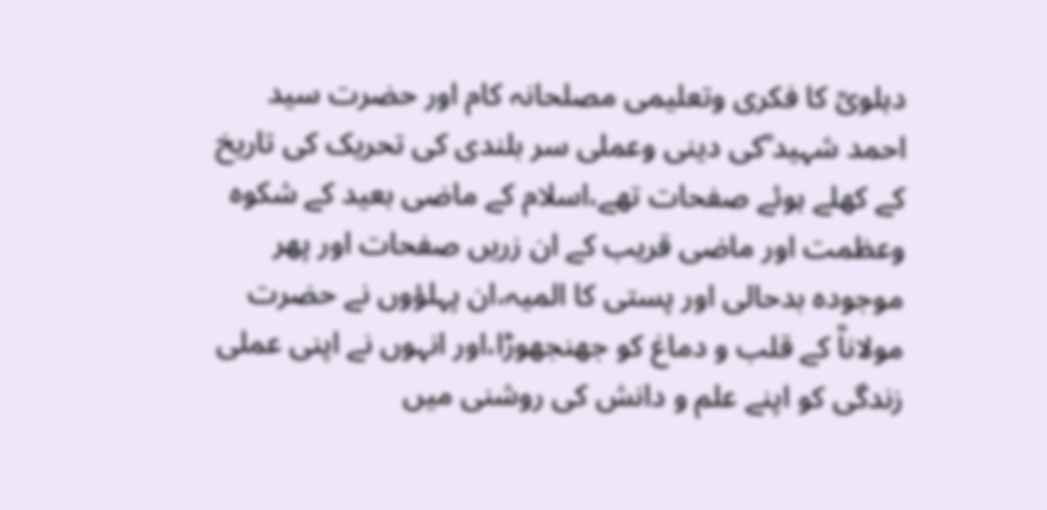دہلویؒ کا فکری وتعلیمی مصلحانہ کام اور حضرت سید احمد شہید ؒکی دینی وعملی سر بلندی کی تحریک کی تاریخ کے کھلے ہوئے صفحات تھے،اسلام کے ماضی بعید کے شکوہ وعظمت اور ماضی قریب کے ان زریں صفحات اور پھر موجودہ بدحالی اور پستی کا المیہ،ان پہلؤوں نے حضرت مولاناؒ کے قلب و دماغ کو جھنجھوڑا،اور انہوں نے اپنی عملی زندگی کو اپنے علم و دانش کی روشنی میں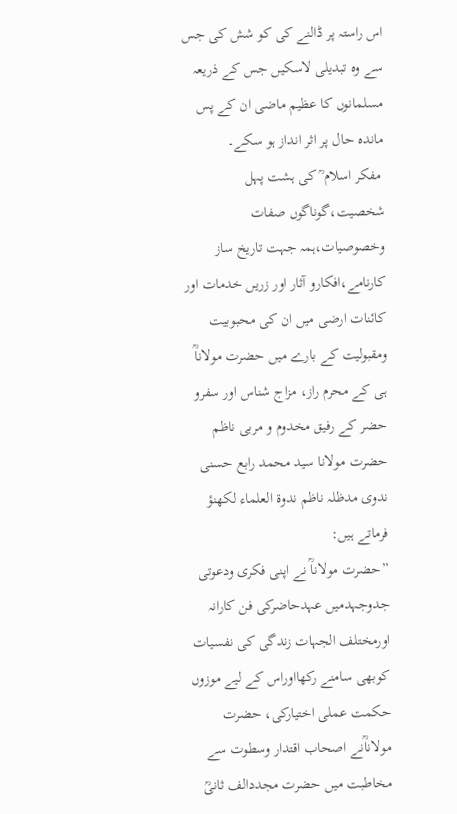اس راستہ پر ڈالنے کی کو شش کی جس سے وہ تبدیلی لاسکیں جس کے ذریعہ مسلمانوں کا عظیم ماضی ان کے پس ماندہ حال پر اثر انداز ہو سکے۔
 مفکر اسلام ؒ کی ہشت پہل شخصیت،گوناگوں صفات وخصوصیات،ہمہ جہت تاریخ ساز کارنامے،افکارو آثار اور زریں خدمات اور کائنات ارضی میں ان کی محبوبیت ومقبولیت کے بارے میں حضرت مولاناؒ ہی کے محرم راز، مزاج شناس اور سفرو حضر کے رفیق مخدوم و مربی ناظم حضرت مولانا سید محمد رابع حسنی ندوی مدظلہ ناظم ندوۃ العلماء لکھنؤ فرماتے ہیں:
”حضرت مولاناؒ نے اپنی فکری ودعوتی جدوجہدمیں عہدحاضرکی فن کارانہ اورمختلف الجہات زندگی کی نفسیات کوبھی سامنے رکھااوراس کے لیے موزوں حکمت عملی اختیارکی، حضرت مولاناؒنے اصحاب اقتدار وسطوت سے مخاطبت میں حضرت مجددالف ثانیؒ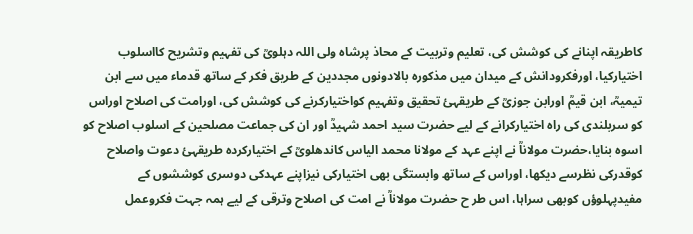کاطریقہ اپنانے کی کوشش کی، تعلیم وتربیت کے محاذ پرشاہ ولی اللہ دہلویؒ کی تفہیم وتشریح کااسلوب اختیارکیا، اورفکرودانش کے میدان میں مذکورہ بالادونوں مجددین کے طریق فکر کے ساتھ قدماء میں سے ابن تیمیہؒ، ابن قیمؒ اورابن جوزیؒ کے طریقہئ تحقیق وتفہیم کواختیارکرنے کی کوشش کی، اورامت کی اصلاح اوراس کو سربلندی کی راہ اختیارکرانے کے لیے حضرت سید احمد شہیدؒ اور ان کی جماعت مصلحین کے اسلوب اصلاح کو اسوہ بنایا،حضرت مولاناؒ نے اپنے عہد کے مولانا محمد الیاس کاندھلویؒ کے اختیارکردہ طریقہئ دعوت واصلاح کوقدرکی نظرسے دیکھا، اوراس کے ساتھ وابستگی بھی اختیارکی نیزاپنے عہدکی دوسری کوششوں کے مفیدپہلوؤں کوبھی سراہا، اس طر ح حضرت مولاناؒ نے امت کی اصلاح وترقی کے لیے ہمہ جہت فکروعمل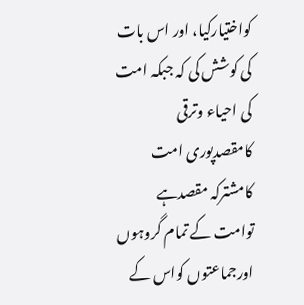کواختیارکیا، اور اس بات کی کوشش کی کہ جبکہ امت کی احیاء وترقی کامقصدپوری امت کامشترکہ مقصدہے توامت کے تمام گروہوں اورجماعتوں کواس کے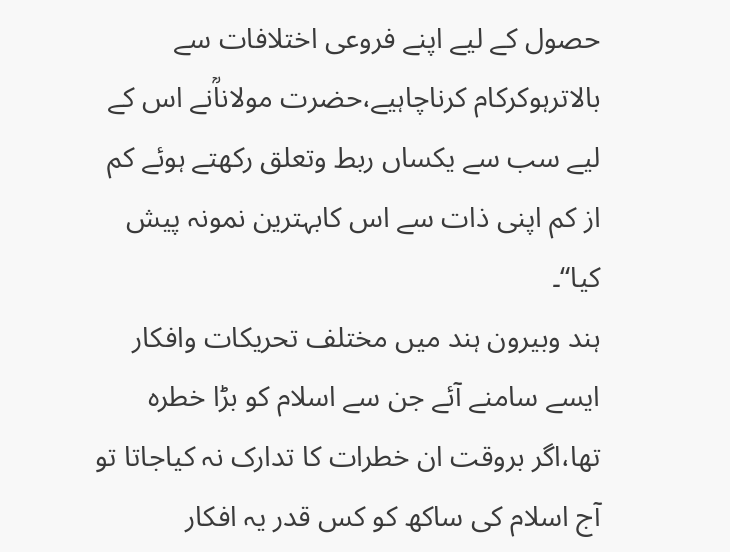حصول کے لیے اپنے فروعی اختلافات سے بالاترہوکرکام کرناچاہیے،حضرت مولاناؒنے اس کے لیے سب سے یکساں ربط وتعلق رکھتے ہوئے کم از کم اپنی ذات سے اس کابہترین نمونہ پیش کیا“۔
ہند وبیرون ہند میں مختلف تحریکات وافکار ایسے سامنے آئے جن سے اسلام کو بڑا خطرہ تھا،اگر بروقت ان خطرات کا تدارک نہ کیاجاتا تو آج اسلام کی ساکھ کو کس قدر یہ افکار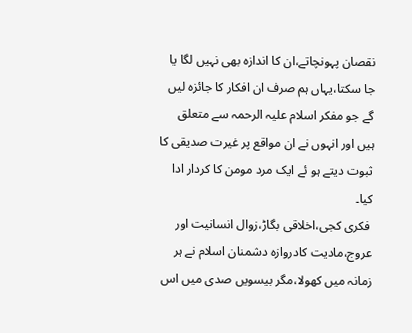نقصان پہونچاتے،ان کا اندازہ بھی نہیں لگا یا جا سکتا،یہاں ہم صرف ان افکار کا جائزہ لیں گے جو مفکر اسلام علیہ الرحمہ سے متعلق ہیں اور انہوں نے ان مواقع پر غیرت صدیقی کا ثبوت دیتے ہو ئے ایک مرد مومن کا کردار ادا کیا۔
 فکری کجی،اخلاقی بگاڑ،زوال انسانیت اور عروج،مادیت کادروازہ دشمنان اسلام نے ہر زمانہ میں کھولا،مگر بیسویں صدی میں اس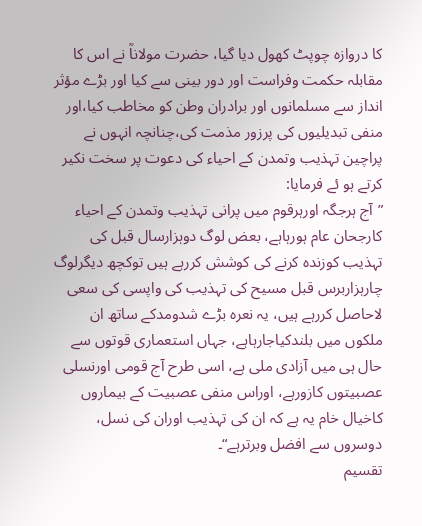کا دروازہ چوپٹ کھول دیا گیا، حضرت مولاناؒ نے اس کا مقابلہ حکمت وفراست اور دور بینی سے کیا اور بڑے مؤثر انداز سے مسلمانوں اور برادران وطن کو مخاطب کیا،اور منفی تبدیلیوں کی پرزور مذمت کی،چنانچہ انہوں نے پراچین تہذیب وتمدن کے احیاء کی دعوت پر سخت نکیر کرتے ہو ئے فرمایا:
”آج ہرجگہ اورہرقوم میں پرانی تہذیب وتمدن کے احیاء کارجحان عام ہورہاہے، بعض لوگ دوہزارسال قبل کی تہذیب کوزندہ کرنے کی کوشش کررہے ہیں توکچھ دیگرلوگ چارہزاربرس قبل مسیح کی تہذیب کی واپسی کی سعی لاحاصل کررہے ہیں، یہ نعرہ بڑے شدومدکے ساتھ ان ملکوں میں بلندکیاجارہاہے، جہاں استعماری قوتوں سے حال ہی میں آزادی ملی ہے، اسی طرح آج قومی اورنسلی عصبیتوں کازورہے، اوراس منفی عصبیت کے بیماروں کاخیال خام یہ ہے کہ ان کی تہذیب اوران کی نسل، دوسروں سے افضل وبرترہے“۔
تقسیم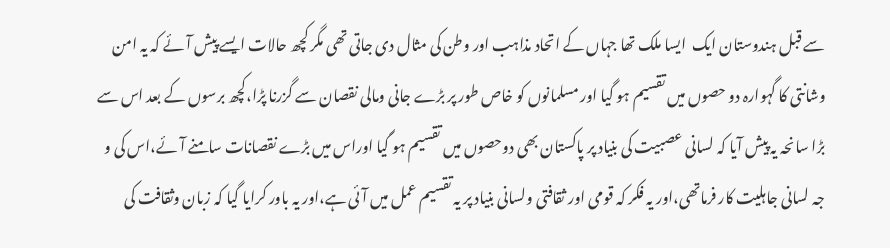سے قبل ہندوستان ایک  ایسا ملک تھا جہاں کے اتحاد مذاہب اور وطن کی مثال دی جاتی تھی مگر کچھ حالات ایسے پیش آئے کہ یہ امن وشانتی کا گہوارہ دو حصوں میں تقسیم ہو گیا اور مسلمانوں کو خاص طور پر بڑے جانی ومالی نقصان سے گزرنا پڑا،کچھ برسوں کے بعد اس سے بڑا سانحہ یہ پیش آیا کہ لسانی عصبیت کی بنیاد پر پاکستان بھی دوحصوں میں تقسیم ہو گیا اوراس میں بڑے نقصانات سامنے آئے،اس کی و جہ لسانی جاہلیت کار فرماتھی،اور یہ فکر کہ قومی اور ثقافتی ولسانی بنیاد پر یہ تقسیم عمل میں آئی ہے،اور یہ باور کرایا گیا کہ زبان وثقافت کی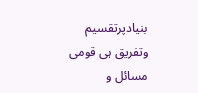بنیادپرتقسیم وتفریق ہی قومی مسائل و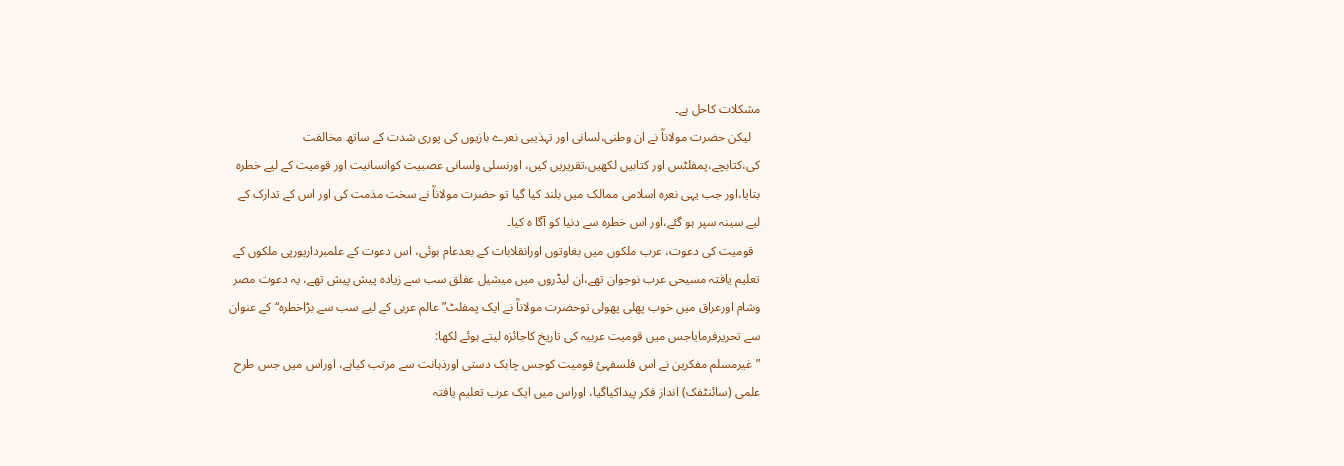مشکلات کاحل ہے۔
   لیکن حضرت مولاناؒ نے ان وطنی،لسانی اور تہذیبی نعرے بازیوں کی پوری شدت کے ساتھ مخالفت کی،کتابچے،پمفلٹس اور کتابیں لکھیں،تقریریں کیں، اورنسلی ولسانی عصبیت کوانسانیت اور قومیت کے لیے خطرہ بتایا،اور جب یہی نعرہ اسلامی ممالک میں بلند کیا گیا تو حضرت مولاناؒ نے سخت مذمت کی اور اس کے تدارک کے لیے سینہ سپر ہو گئے،اور اس خطرہ سے دنیا کو آگا ہ کیا۔
  قومیت کی دعوت، عرب ملکوں میں بغاوتوں اورانقلابات کے بعدعام ہوئی، اس دعوت کے علمبرداریورپی ملکوں کے تعلیم یافتہ مسیحی عرب نوجوان تھے،ان لیڈروں میں میشیل عفلق سب سے زیادہ پیش پیش تھے، یہ دعوت مصر وشام اورعراق میں خوب پھلی پھولی توحضرت مولاناؒ نے ایک پمفلٹ”عالم عربی کے لیے سب سے بڑاخطرہ“کے عنوان سے تحریرفرمایاجس میں قومیت عربیہ کی تاریخ کاجائزہ لیتے ہوئے لکھا:
”غیرمسلم مفکرین نے اس فلسفہئ قومیت کوجس چابک دستی اورذہانت سے مرتب کیاہے، اوراس میں جس طرح علمی (سائنٹفک) انداز فکر پیداکیاگیا، اوراس میں ایک عرب تعلیم یافتہ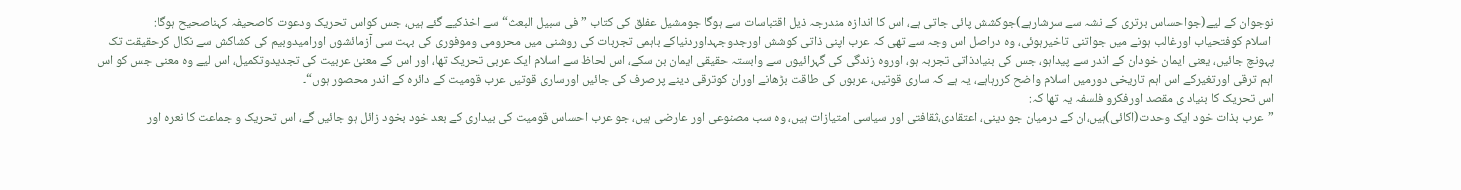نوجوان کے لیے(جواحساس برتری کے نشہ سے سرشارہے)جوکشش پائی جاتی ہے، اس کا اندازہ مندرجہ ذیل اقتباسات سے ہوگا جومشیل عفلق کی کتاب ”فی سبیل البعث“ سے اخذکیے گئے ہیں، جس کواس تحریک ودعوت کاصحیفہ کہناصحیح ہوگا:
 اسلام کوفتحیاب اورغالب ہونے میں جواتنی تاخیرہوئی، وہ دراصل اس وجہ سے تھی کہ عرب اپنی ذاتی کوشش اورجدوجہداوردنیاکے باہمی تجربات کی روشنی میں محرومی وموفوری کی بہت سی آزمائشوں اورامیدوبیم کی کشاکش سے نکال کرحقیقت تک پہونچ جائیں، یعنی ایمان خودان کے اندر سے پیداہو، جس کی بنیادذاتی تجربہ ہو، اوروہ زندگی کی گہرائیوں سے وابستہ حقیقی ایمان بن سکے، اس لحاظ سے اسلام ایک عربی تحریک تھا، اور اس کے معنیٰ عربیت کی تجدیدوتکمیل، اس لیے وہ معنی جس کو اس اہم ترقی اورتغیرکے اس اہم تاریخی دورمیں اسلام واضح کررہاہے، یہ ہے کہ ساری قوتیں، عربوں کی طاقت بڑھانے اوران کوترقی دینے پرصرف کی جائیں اورساری قوتیں عرب قومیت کے دائرہ کے اندر محصور ہوں“۔
اس تحریک کا بنیاد ی مقصد اورفکرو فلسفہ یہ تھا کہ:
”عرب بذات خود ایک وحدت(اکائی)ہیں،ان کے درمیان جو دینی، اعتقادی،ثقافتی اور سیاسی امتیازات ہیں، وہ سب مصنوعی اور عارضی ہیں، جو عرب احساس قومیت کی بیداری کے بعد خود بخود زائل ہو جائیں گے، اس تحریک و جماعت کا نعرہ اور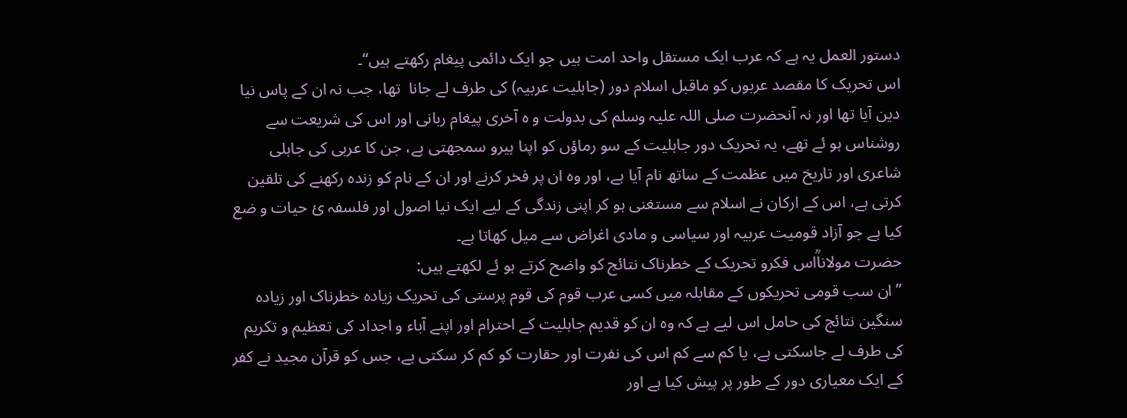دستور العمل یہ ہے کہ عرب ایک مستقل واحد امت ہیں جو ایک دائمی پیغام رکھتے ہیں“۔
اس تحریک کا مقصد عربوں کو ماقبل اسلام دور (جاہلیت عربیہ) کی طرف لے جانا  تھا، جب نہ ان کے پاس نیا دین آیا تھا اور نہ آنحضرت صلی اللہ علیہ وسلم کی بدولت و ہ آخری پیغام ربانی اور اس کی شریعت سے روشناس ہو ئے تھے، یہ تحریک دور جاہلیت کے سو رماؤں کو اپنا ہیرو سمجھتی ہے، جن کا عربی کی جاہلی شاعری اور تاریخ میں عظمت کے ساتھ نام آیا ہے، اور وہ ان پر فخر کرنے اور ان کے نام کو زندہ رکھنے کی تلقین کرتی ہے، اس کے ارکان نے اسلام سے مستغنی ہو کر اپنی زندگی کے لیے ایک نیا اصول اور فلسفہ ئ حیات و ضع کیا ہے جو آزاد قومیت عربیہ اور سیاسی و مادی اغراض سے میل کھاتا ہے۔
حضرت مولاناؒاس فکرو تحریک کے خطرناک نتائج کو واضح کرتے ہو ئے لکھتے ہیں:
”ان سب قومی تحریکوں کے مقابلہ میں کسی عرب قوم کی قوم پرستی کی تحریک زیادہ خطرناک اور زیادہ سنگین نتائج کی حامل اس لیے ہے کہ وہ ان کو قدیم جاہلیت کے احترام اور اپنے آباء و اجداد کی تعظیم و تکریم کی طرف لے جاسکتی ہے، یا کم سے کم اس کی نفرت اور حقارت کو کم کر سکتی ہے، جس کو قرآن مجید نے کفر کے ایک معیاری دور کے طور پر پیش کیا ہے اور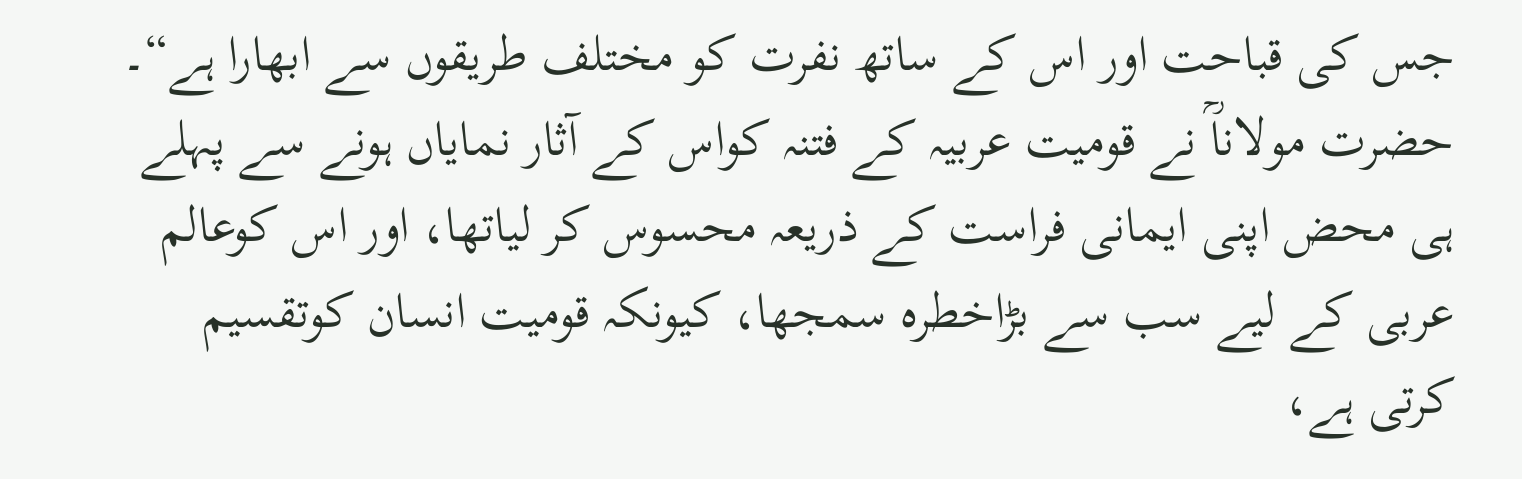جس کی قباحت اور اس کے ساتھ نفرت کو مختلف طریقوں سے ابھارا ہے“۔
حضرت مولاناؒ نے قومیت عربیہ کے فتنہ کواس کے آثار نمایاں ہونے سے پہلے ہی محض اپنی ایمانی فراست کے ذریعہ محسوس کر لیاتھا، اور اس کوعالم عربی کے لیے سب سے بڑاخطرہ سمجھا، کیونکہ قومیت انسان کوتقسیم کرتی ہے،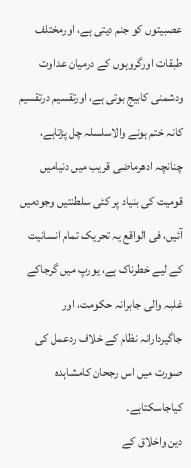عصبیتوں کو جنم دیتی ہے، اورمختلف طبقات اورگروہوں کے درمیان عداوت ودشمنی کابیج بوتی ہے، اورتقسیم درتقسیم کانہ ختم ہونے والاسلسلہ چل پڑتاہے، چنانچہ ادھرماضی قریب میں دنیامیں قومیت کی بنیاد پر کئی سلطنتیں وجودمیں آئیں، فی الواقع یہ تحریک تمام انسانیت کے لیے خطرناک ہے، یورپ میں گرجاکے غلبہ والی جابرانہ حکومت، اور جاگیردارانہ نظام کے خلاف ردعمل کی صورت میں اس رجحان کامشاہدہ کیاجاسکتاہے۔
دین واخلاق کے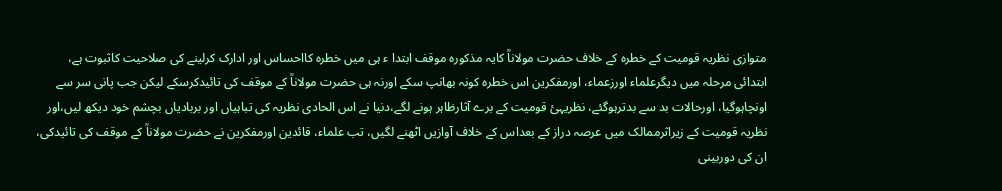متوازی نظریہ قومیت کے خطرہ کے خلاف حضرت مولاناؒ کایہ مذکورہ موقف ابتدا ء ہی میں خطرہ کااحساس اور ادارک کرلینے کی صلاحیت کاثبوت ہے، ابتدائی مرحلہ میں دیگرعلماء اورزعماء، اورمفکرین اس خطرہ کونہ بھانپ سکے اورنہ ہی حضرت مولاناؒ کے موقف کی تائیدکرسکے لیکن جب پانی سر سے اونچاہوگیا، اورحالات بد سے بدترہوگئے، نظریہئ قومیت کے برے آثارظاہر ہونے لگے،دنیا نے اس الحادی نظریہ کی تباہیاں اور بربادیاں بچشم خود دیکھ لیں،اور نظریہ قومیت کے زیراثرممالک میں عرصہ دراز کے بعداس کے خلاف آوازیں اٹھنے لگیں، تب علماء، قائدین اورمفکرین نے حضرت مولاناؒ کے موقف کی تائیدکی، ان کی دوربینی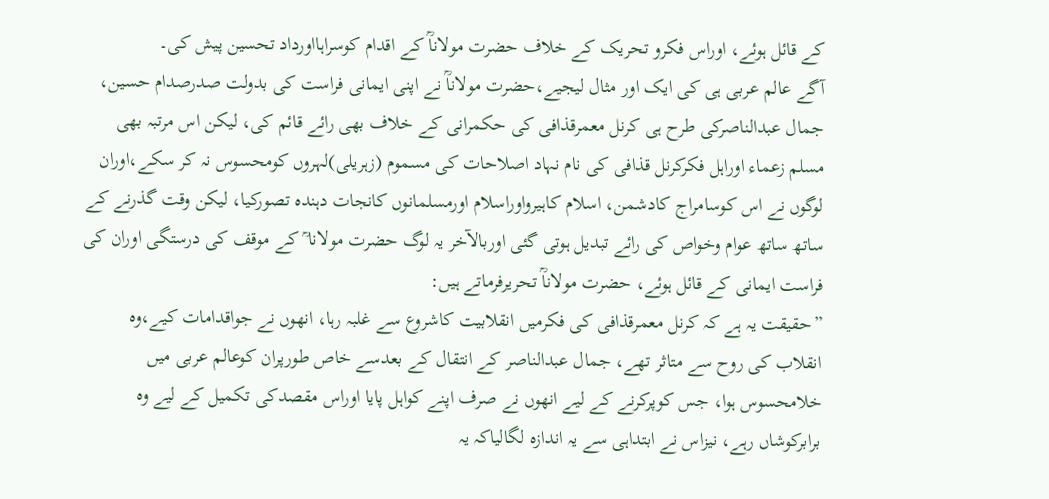کے قائل ہوئے، اوراس فکرو تحریک کے خلاف حضرت مولاناؒ کے اقدام کوسراہااورداد تحسین پیش کی۔
آگے عالم عربی ہی کی ایک اور مثال لیجیے،حضرت مولاناؒ نے اپنی ایمانی فراست کی بدولت صدرصدام حسین، جمال عبدالناصرکی طرح ہی کرنل معمرقذافی کی حکمرانی کے خلاف بھی رائے قائم کی، لیکن اس مرتبہ بھی مسلم زعماء اوراہل فکرکرنل قذافی کی نام نہاد اصلاحات کی مسموم (زہریلی)لہروں کومحسوس نہ کر سکے،اوران لوگوں نے اس کوسامراج کادشمن، اسلام کاہیرواوراسلام اورمسلمانوں کانجات دہندہ تصورکیا، لیکن وقت گذرنے کے ساتھ ساتھ عوام وخواص کی رائے تبدیل ہوتی گئی اوربالآخر یہ لوگ حضرت مولانا ؒ کے موقف کی درستگی اوران کی فراست ایمانی کے قائل ہوئے، حضرت مولاناؒ تحریرفرماتے ہیں:
”حقیقت یہ ہے کہ کرنل معمرقذافی کی فکرمیں انقلابیت کاشروع سے غلبہ رہا، انھوں نے جواقدامات کیے،وہ انقلاب کی روح سے متاثر تھے، جمال عبدالناصر کے انتقال کے بعدسے خاص طورپران کوعالم عربی میں خلامحسوس ہوا، جس کوپرکرنے کے لیے انھوں نے صرف اپنے کواہل پایا اوراس مقصدکی تکمیل کے لیے وہ برابرکوشاں رہے، نیزاس نے ابتداہی سے یہ اندازہ لگالیاکہ یہ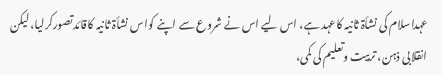عہداسلام کی نشأۃ ثانیہ کاعہد ہے، اس لیے اس نے شروع سے اپنے کواس نشأۃ ثانیہ کاقائدتصورکرلیا، لیکن انقلابی ذہن، تربیت وتعلیم کی کمی،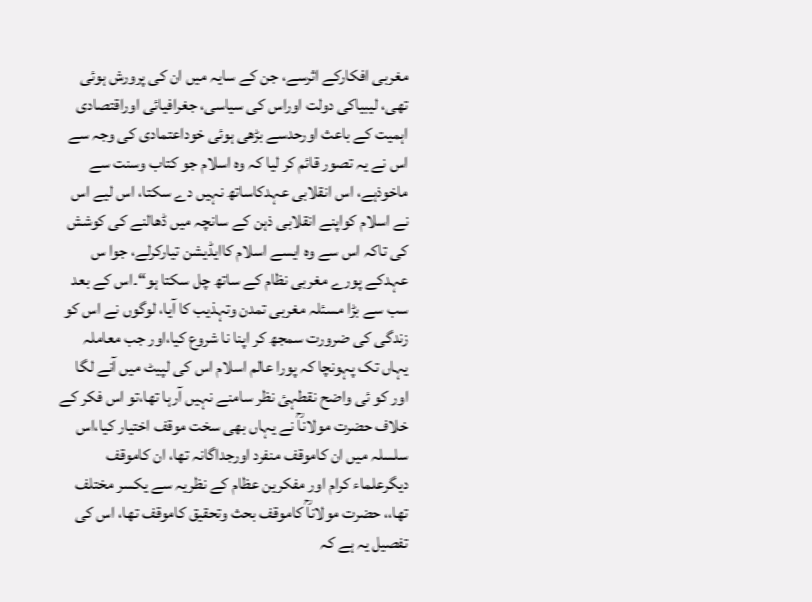مغربی افکارکے اثرسے، جن کے سایہ میں ان کی پرورش ہوئی تھی، لیبیاکی دولت اوراس کی سیاسی، جغرافیائی اوراقتصادی اہمیت کے باعث اورحدسے بڑھی ہوئی خوداعتمادی کی وجہ سے اس نے یہ تصور قائم کر لیا کہ وہ اسلام جو کتاب وسنت سے ماخوذہے، اس انقلابی عہدکاساتھ نہیں دے سکتا، اس لیے اس نے اسلام کواپنے انقلابی ذہن کے سانچہ میں ڈھالنے کی کوشش کی تاکہ اس سے وہ ایسے اسلام کاایڈیشن تیارکرلے، جوا س عہدکے پورے مغربی نظام کے ساتھ چل سکتا ہو“۔اس کے بعد سب سے بڑا مسئلہ مغربی تمدن وتہذیب کا آیا، لوگوں نے اس کو زندگی کی ضرورت سمجھ کر اپنا نا شروع کیا،اور جب معاملہ یہاں تک پہونچا کہ پورا عالم اسلام اس کی لپیٹ میں آنے لگا اور کو ئی واضح نقطہئ نظر سامنے نہیں آرہا تھا،تو اس فکر کے خلاف حضرت مولاناؒ نے یہاں بھی سخت موقف اختیار کیا،اس سلسلہ میں ان کاموقف منفرد اورجداگانہ تھا، ان کاموقف دیگرعلماء کرام اور مفکرین عظام کے نظریہ سے یکسر مختلف تھا،، حضرت مولاناؒ کاموقف بحث وتحقیق کاموقف تھا، اس کی تفصیل یہ ہے کہ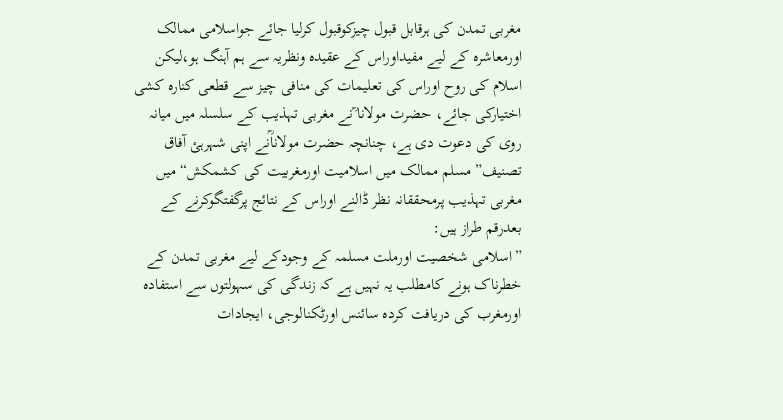مغربی تمدن کی ہرقابل قبول چیزکوقبول کرلیا جائے جواسلامی ممالک اورمعاشرہ کے لیے مفیداوراس کے عقیدہ ونظریہ سے ہم آہنگ ہو،لیکن اسلام کی روح اوراس کی تعلیمات کی منافی چیز سے قطعی کنارہ کشی اختیارکی جائے، حضرت مولانا ؒنے مغربی تہذیب کے سلسلہ میں میانہ روی کی دعوت دی ہے، چنانچہ حضرت مولاناؒنے اپنی شہرہئ آفاق تصنیف”مسلم ممالک میں اسلامیت اورمغربیت کی کشمکش“ میں مغربی تہذیب پرمحققانہ نظر ڈالنے اوراس کے نتائج پرگفتگوکرنے کے بعدرقم طراز ہیں:
”اسلامی شخصیت اورملت مسلمہ کے وجودکے لیے مغربی تمدن کے خطرناک ہونے کامطلب یہ نہیں ہے کہ زندگی کی سہولتوں سے استفادہ اورمغرب کی دریافت کردہ سائنس اورٹکنالوجی، ایجادات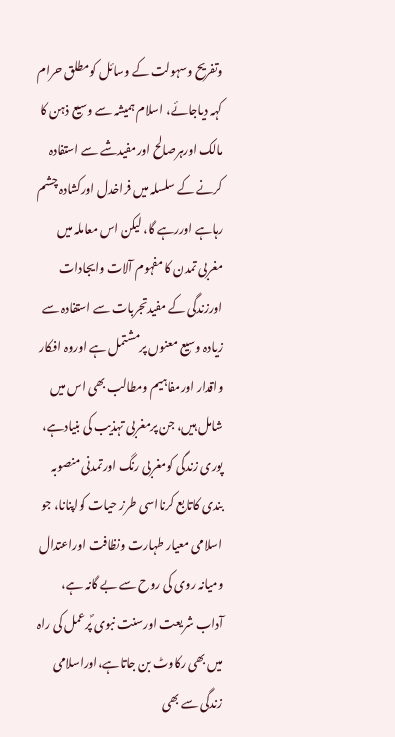وتفریح وسہولت کے وسائل کومطلق حرام کہہ دیاجائے، اسلام ہمیشہ سے وسیع ذہن کا مالک اورہرصالح اورمفیدشے سے استفادہ کرنے کے سلسلہ میں فراخدل اورکشادہ چشم رہاہے اوررہے گا، لیکن اس معاملہ میں مغربی تمدن کا مفہوم آلات وایجادات اورزندگی کے مفیدتجربات سے استفادہ سے زیادہ وسیع معنوں پرمشتمل ہے اوروہ افکار واقدار اورمفاہیم ومطالب بھی اس میں شامل ہیں، جن پرمغربی تہذیب کی بنیادہے، پوری زندگی کومغربی رنگ اورتمدنی منصوبہ بندی کاتابع کرنااسی طرز حیات کواپنانا، جو اسلامی معیار طہارت ونظافت اوراعتدال ومیانہ روی کی روح سے بے گانہ ہے، آداب شریعت اورسنت نبوی ؐپرعمل کی راہ میں بھی رکاوٹ بن جاتاہے،اوراسلامی زندگی سے بھی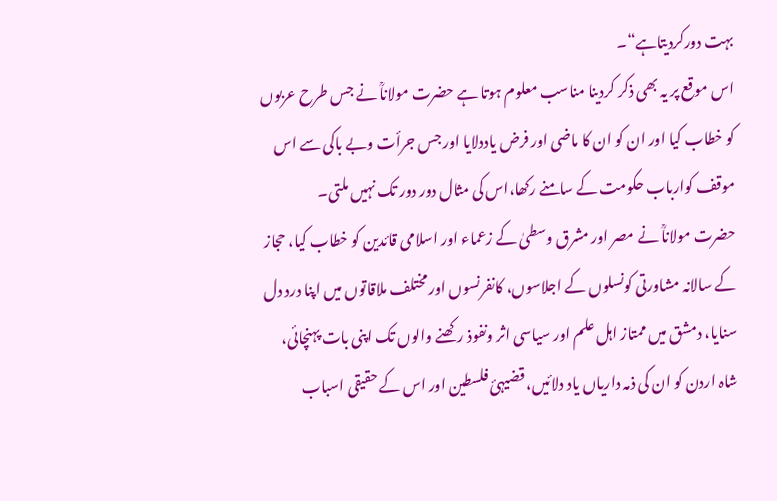بہت دورکردیتاہے“۔
اس موقع پر یہ بھی ذکر کردینا مناسب معلوم ہوتا ہے حضرت مولاناؒ نے جس طرح عربوں کو خطاب کیا اور ان کو ان کا ماضی اور فرض یاددلایا اور جس جرأت وبے باکی سے اس موقف کوارباب حکومت کے سامنے رکھا،اس کی مثال دور دور تک نہیں ملتی۔
حضرت مولاناؒ نے مصر اور مشرق وسطیٰ کے زعماء اور اسلامی قائدین کو خطاب کیا، حجاز کے سالانہ مشاورتی کونسلوں کے اجلاسوں، کانفرنسوں اور مختلف ملاقاتوں میں اپنا درد دل سنایا، دمشق میں ممتاز اہل علم اور سیاسی اثر ونفوذ رکھنے والوں تک اپنی بات پہنچائی، شاہ اردن کو ان کی ذمہ داریاں یاد دلائیں، قضیہئ فلسطین اور اس کے حقیقی اسباب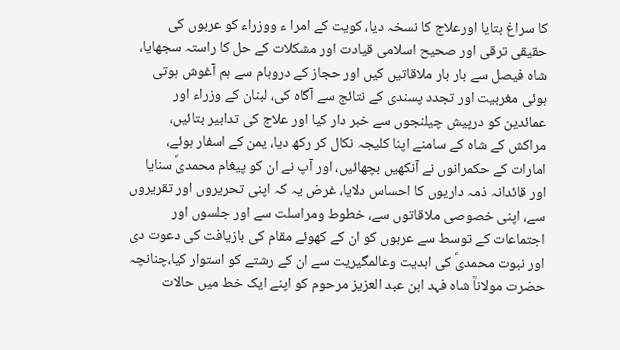کا سراغ بتایا اورعلاج کا نسخہ دیا، کویت کے امرا ء ووزراء کو عربوں کی حقیقی ترقی اور صحیح اسلامی قیادت اور مشکلات کے حل کا راستہ سجھایا، شاہ فیصل سے بار بار ملاقاتیں کیں اور حجاز کے دروبام سے ہم آغوش ہوتی ہوئی مغربیت اور تجدد پسندی کے نتائج سے آگاہ کی، لبنان کے وزراء اور عمائدین کو درپیش چیلنجوں سے خبر دار کیا اور علاج کی تدابیر بتائیں، مراکش کے شاہ کے سامنے اپنا کلیجہ نکال کر رکھ دیا، یمن کے اسفار ہوئے، امارات کے حکمرانوں نے آنکھیں بچھائیں، اور آپ نے ان کو پیغام محمدیؐ سنایا اور قائدانہ ذمہ داریوں کا احساس دلایا، غرض یہ کہ اپنی تحریروں اور تقریروں سے، اپنی خصوصی ملاقاتوں سے، خطوط ومراسلت سے اور جلسوں اور اجتماعات کے توسط سے عربوں کو ان کے کھوئے مقام کی بازیافت کی دعوت دی اور نبوت محمدیؐ کی ابدیت وعالمگیریت سے ان کے رشتے کو استوار کیا،چنانچہ حضرت مولاناؒ شاہ فہد ابن عبد العزیز مرحوم کو اپنے ایک خط میں حالات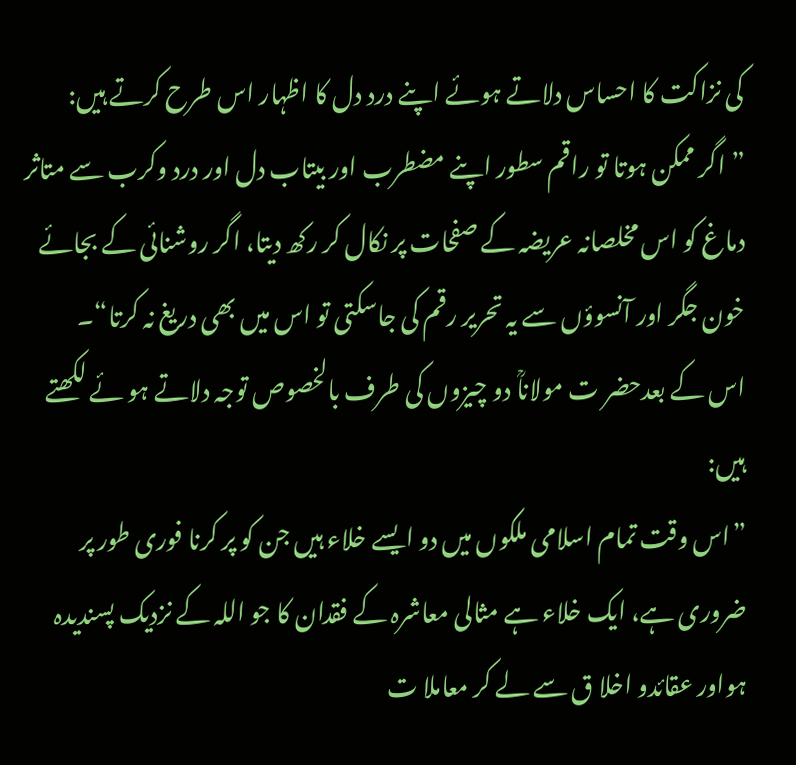کی نزاکت کا احساس دلاتے ہوئے اپنے درد دل کا اظہار اس طرح کرتے ہیں:
”اگر ممکن ہوتا تو راقم سطور اپنے مضطرب اور بیتاب دل اور درد وکرب سے متاثر دماغ کو اس مخلصانہ عریضہ کے صفحات پر نکال کر رکھ دیتا، اگر روشنائی کے بجائے خون جگر اور آنسوؤں سے یہ تحریر رقم کی جاسکتی تو اس میں بھی دریغ نہ کرتا“۔
اس کے بعدحضر ت مولاناؒ دو چیزوں کی طرف بالخصوص توجہ دلاتے ہو ئے لکھتے ہیں:
”اس وقت تمام اسلامی ملکوں میں دو ایسے خلاء ہیں جن کو پر کرنا فوری طور پر ضروری ہے، ایک خلاء ہے مثالی معاشرہ کے فقدان کا جو اللہ کے نزدیک پسندیدہ ہواور عقائدو اخلا ق سے لے کر معاملا ت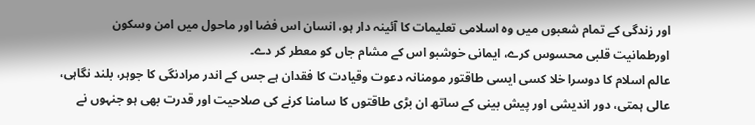اور زندگی کے تمام شعبوں میں وہ اسلامی تعلیمات کا آئینہ دار ہو، انسان اس فضا اور ماحول میں امن وسکون اورطمانیت قلبی محسوس کرے، ایمانی خوشبو اس کے مشام جاں کو معطر کر دے۔
عالم اسلام کا دوسرا خلا کسی ایسی طاقتور مومنانہ دعوت وقیادت کا فقدان ہے جس کے اندر مرادنگی کا جوہر، بلند نگاہی، عالی ہمتی، دور اندیشی اور پیش بینی کے ساتھ ان بڑی طاقتوں کا سامنا کرنے کی صلاحیت اور قدرت بھی ہو جنہوں نے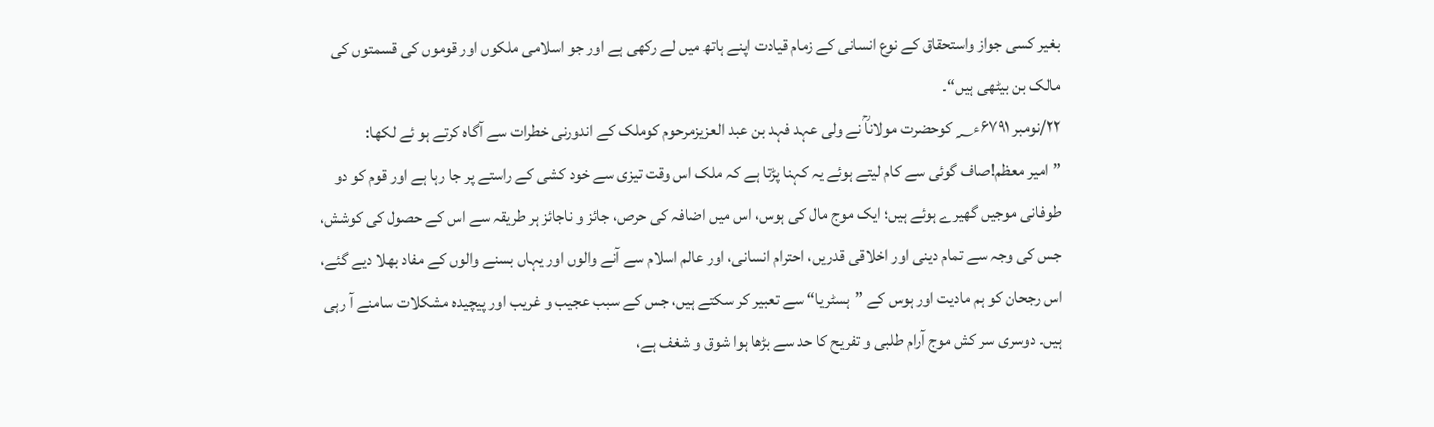بغیر کسی جواز واستحقاق کے نوع انسانی کے زمام قیادت اپنے ہاتھ میں لے رکھی ہے اور جو اسلامی ملکوں اور قوموں کی قسمتوں کی مالک بن بیٹھی ہیں“۔
۲۲/نومبر ۶۷۹۱ء؁ کوحضرت مولاناؒ نے ولی عہد فہد بن عبد العزیزمرحوم کوملک کے اندورنی خطرات سے آگاہ کرتے ہو ئے لکھا:
”امیر معظم!صاف گوئی سے کام لیتے ہوئے یہ کہنا پڑتا ہے کہ ملک اس وقت تیزی سے خود کشی کے راستے پر جا رہا ہے اور قوم کو دو طوفانی موجیں گھیرے ہوئے ہیں؛ ایک موج مال کی ہوس، اس میں اضافہ کی حرص، جائز و ناجائز ہر طریقہ سے اس کے حصول کی کوشش، جس کی وجہ سے تمام دینی اور اخلاقی قدریں، احترام انسانی، اور عالم اسلام سے آنے والوں اور یہاں بسنے والوں کے مفاد بھلا دیے گئے، اس رجحان کو ہم مادیت اور ہوس کے ”ہسٹریا“ سے تعبیر کر سکتے ہیں، جس کے سبب عجیب و غریب اور پیچیدہ مشکلات سامنے آ رہی ہیں۔ دوسری سر کش موج آرام طلبی و تفریح کا حد سے بڑھا ہوا شوق و شغف ہے،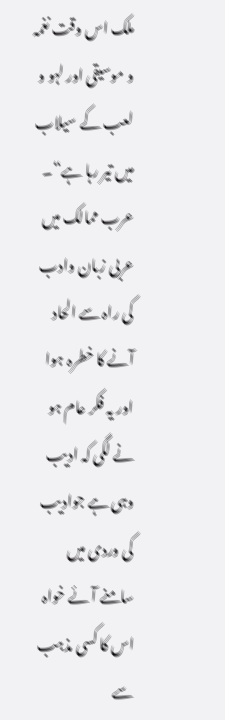ملک اس وقت نغمہ و موسیقی اور لہو و لعب کے سیلاب میں تیر رہا ہے“۔
عرب ممالک میں عربی زبان وادب کی راہ سے الحاد آنے کا خطرہ ہوا اور یہ فکر عام ہو نے لگی کہ ادیب وہی ہے جوادیب کی وردی میں سامنے آئے خواہ اس کا کسی مذہب سے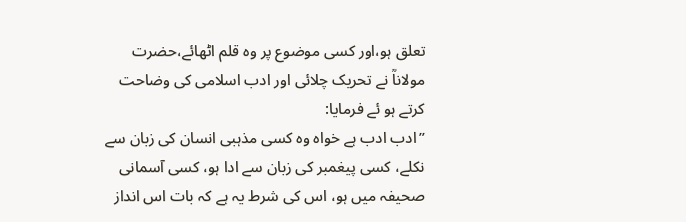تعلق ہو،اور کسی موضوع پر وہ قلم اٹھائے،حضرت مولاناؒ نے تحریک چلائی اور ادب اسلامی کی وضاحت کرتے ہو ئے فرمایا:
”ادب ادب ہے خواہ وہ کسی مذہبی انسان کی زبان سے نکلے، کسی پیغمبر کی زبان سے ادا ہو، کسی آسمانی صحیفہ میں ہو، اس کی شرط یہ ہے کہ بات اس انداز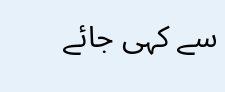سے کہی جائے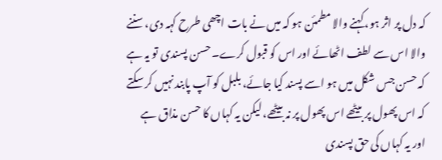کہ دل پر اثر ہو، کہنے والا مطمئن ہو کہ میں نے بات اچھی طرح کہہ دی، سننے والا اس سے لطف اٹھائے اور اس کو قبول کرے۔ حسن پسندی تو یہ ہے کہ حسن جس شکل میں ہو اسے پسند کیا جائے، بلبل کو آپ پابند نہیں کر سکتے کہ اس پھول پر بیٹھے اس پھول پر نہ بیٹھے، لیکن یہ کہاں کا حسن مذاق ہے اور یہ کہاں کی حق پسندی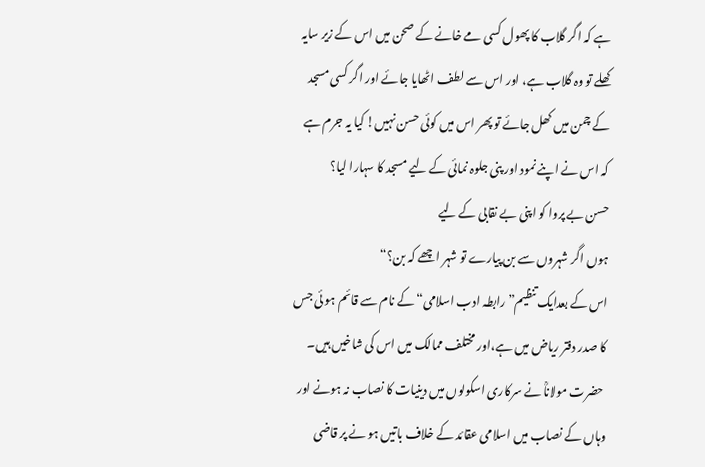ہے کہ اگر گلاب کا پھول کسی مے خانے کے صحن میں اس کے زیر سایہ کھلے تو وہ گلاب ہے، اور اس سے لطف اٹھایا جائے اور اگر کسی مسجد کے چمن میں کھل جائے تو پھر اس میں کوئی حسن نہیں! کیا یہ جرم ہے کہ اس نے اپنے نمود اور پنی جلوہ نمائی کے لیے مسجد کا سہارا لیا؟
حسن بے پروا کو اپنی بے نقابی کے لیے
ہوں اگر شہروں سے بن پیارے تو شہر اچھے کہ بن؟“
اس کے بعدایک تنظیم”رابطہ ادب اسلامی“کے نام سے قائم ہو ئی جس کا صدر دفتر ریاض میں ہے،اور مختلف ممالک میں اس کی شاخیں ہیں۔
 حضرت مولاناؒ نے سرکاری اسکولوں میں دینیات کا نصاب نہ ہونے اور وہاں کے نصاب میں اسلامی عقائد کے خلاف باتیں ہو نے پر قاضی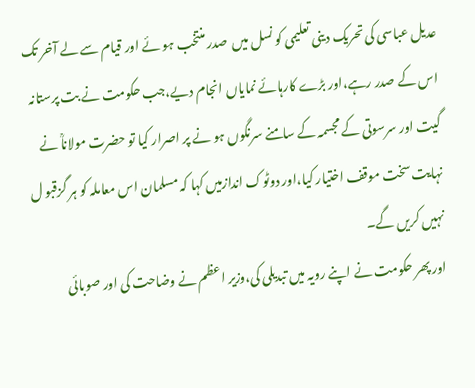عدیل عباسی کی تحریک دینی تعلیمی کو نسل میں  صدر منتخب ہو ئے اور قیام سے لے آخر تک اس کے صدر رہے،اور بڑے کارہائے نمایاں انجام دیے،جب حکومت نے بت پرستانہ گیت اور سرسوتی کے مجسمہ کے سامنے سرنگوں ہو نے پر اصرار کیا تو حضرت مولاناؒ نے نہایت سخت موقف اختیار کیا،اور دوٹوک اندازمیں کہا کہ مسلمان اس معاملہ کو ہر گزقبو ل نہیں کریں گے۔
اور پھر حکومت نے اپنے رویہ میں تبدیلی کی،وزیر اعظم نے وضاحت کی اور صوبائی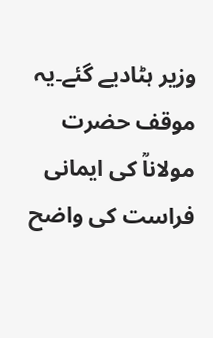وزیر ہٹادیے گئے۔یہ موقف حضرت مولاناؒ کی ایمانی فراست کی واضح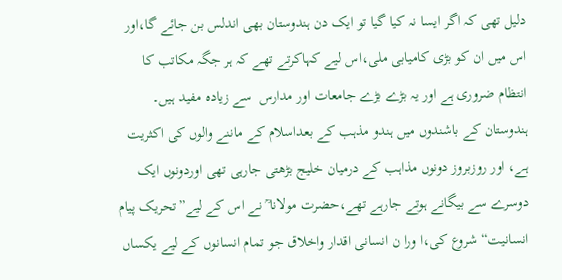دلیل تھی کہ اگر ایسا نہ کیا گیا تو ایک دن ہندوستان بھی اندلس بن جائے گا،اور اس میں ان کو بڑی کامیابی ملی،اس لیے کہاکرتے تھے کہ ہر جگہ مکاتب کا انتظام ضروری ہے اور یہ بڑے بڑے جامعات اور مدارس  سے زیادہ مفید ہیں۔
ہندوستان کے باشندوں میں ہندو مذہب کے بعداسلام کے ماننے والوں کی اکثریت ہے، اور روزبروز دونوں مذاہب کے درمیان خلیج بڑھتی جارہی تھی اوردونوں ایک دوسرے سے بیگانے ہوتے جارہے تھے،حضرت مولانا ؒ نے اس کے لیے”تحریک پیام انسانیت“ شروع کی،ا ورا ن انسانی اقدار واخلاق جو تمام انسانوں کے لیے یکساں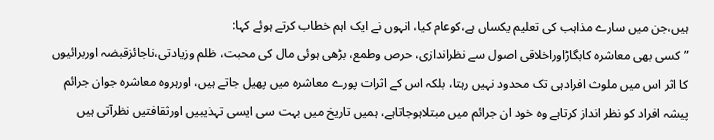ہیں،جن میں سارے مذاہب کی تعلیم یکساں ہے،کوعام کیا، انہوں نے ایک اہم خطاب کرتے ہوئے کہا:
”کسی بھی معاشرہ کابگاڑاوراخلاقی اصول سے نظراندازی، حرص وطمع، بڑھی ہوئی مال کی محبت، ظلم وزیادتی،ناجائزقبضہ اوربرائیوں کا اثر اس میں ملوث افرادہی تک محدود نہیں رہتا، بلکہ اس کے اثرات پورے معاشرہ میں پھیل جاتے ہیں، اورہروہ معاشرہ جوان جرائم پیشہ افراد کو نظر انداز کرتاہے وہ خود ان جرائم میں مبتلاہوجاتاہے، ہمیں تاریخ میں بہت سی ایسی تہذیبیں اورثقافتیں نظرآتی ہیں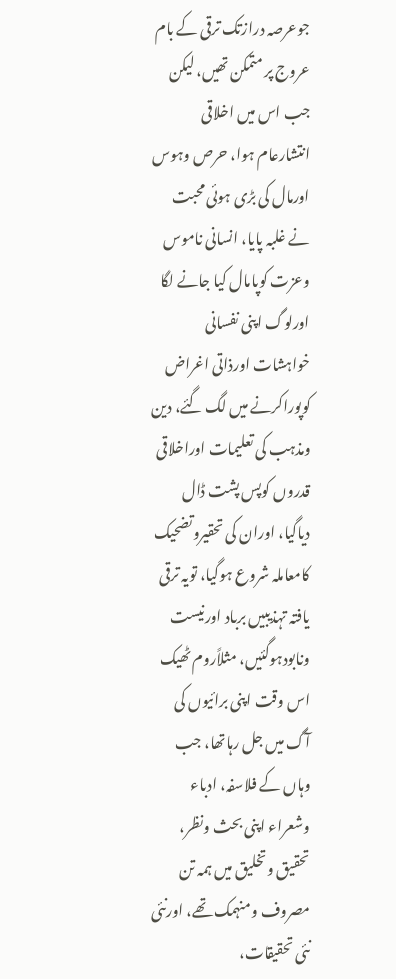جوعرصہ درازتک ترقی کے بام عروج پر متمکن تھیں، لیکن جب اس میں اخلاقی انتشارعام ہوا، حرص وہوس اورمال کی بڑی ہوئی محبت نے غلبہ پایا، انسانی ناموس وعزت کوپامال کیا جانے لگا اورلوگ اپنی نفسانی خواہشات اورذاتی اغراض کوپوراکرنے میں لگ گئے، دین ومذہب کی تعلیمات اوراخلاقی قدروں کوپس پشت ڈال دیاگیا، اوران کی تحقیروتضحیک کامعاملہ شروع ہوگیا، تویہ ترقی یافتہ تہذیبیں برباد اورنیست ونابودہوگئیں، مثلاًروم ٹھیک اس وقت اپنی برائیوں کی آگ میں جل رہاتھا، جب وہاں کے فلاسفہ، ادباء وشعراء اپنی بحث ونظر، تحقیق وتخلیق میں ہمہ تن مصروف ومنہمک تھے، اورنئی نئی تحقیقات،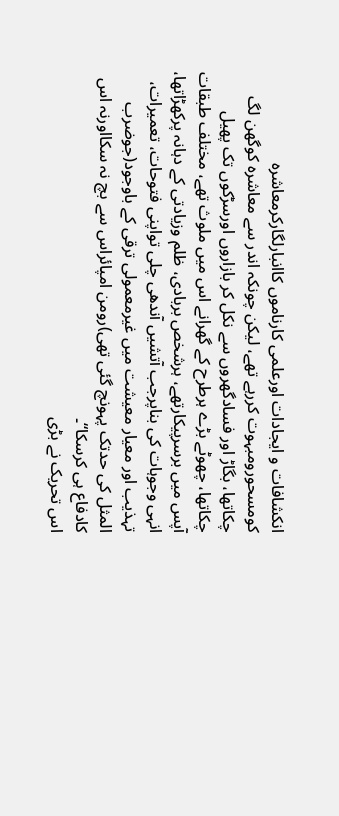انکشافات و ایجادات اورعلمی کارناموں کاانبارلگارکرمعاشرہ کومسحورومبہوت کررہے تھے، لیکن چونکہ اندر سے معاشرہ کوگھن لگ چکاتھا، بگاڑ اور فسادگھروں سے نکل کر بازاروں اورسڑکوں تک پھیل چکاتھا، چھوٹے بڑے ہرطرح کے گھرانے اس میں ملوث تھے، مختلف طبقات آپس میں برسرپیکارتھے، ہرشخص بربادی، ظلم وزیادتی کے دہانہ پرکھڑاتھا، انہی وجوہات کی بناپرجب آتشیں آندھی چلی تواپنی فتوحات، تعمیرات، تہذیب اور معیار معیشت میں غیرمعمولی ترقی کے باوجود(جوضرب المثل کی حدتک پہونچ گئی تھی)رومن امپائراس سے بچ نہ سکااورنہ اس کادفاع ہی کرسکا“۔
اس تحریک نے بڑی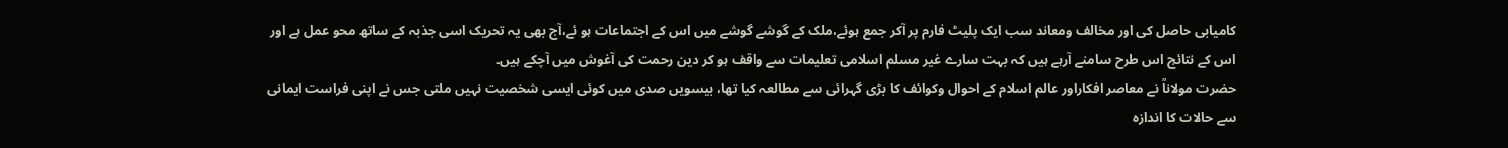کامیابی حاصل کی اور مخالف ومعاند سب ایک پلیٹ فارم پر آکر جمع ہوئے،ملک کے گوشے گوشے میں اس کے اجتماعات ہو ئے،آج بھی یہ تحریک اسی جذبہ کے ساتھ محو عمل ہے اور اس کے نتائج اس طرح سامنے آرہے ہیں کہ بہت سارے غیر مسلم اسلامی تعلیمات سے واقف ہو کر دین رحمت کی آغوش میں آچکے ہیں۔
حضرت مولاناؒ نے معاصر افکاراور عالم اسلام کے احوال وکوائف کا بڑی گہرائی سے مطالعہ کیا تھا، بیسویں صدی میں کوئی ایسی شخصیت نہیں ملتی جس نے اپنی فراست ایمانی سے حالات کا اندازہ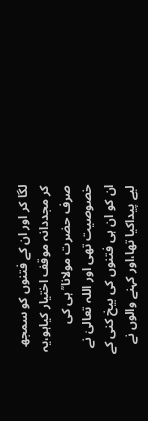لگا کر اور ان کے فتنوں کو سمجھ کر مجددانہ موقف اختیار کیاہو،یہ صرف حضرت مولانا ؒ ہی کی خصوصیت تھی اور اللہ تعالیٰ نے ان کو ان ہی فتنوں کی بیخ کنی کے لیے پیداکیا تھا،اور کہنے والوں نے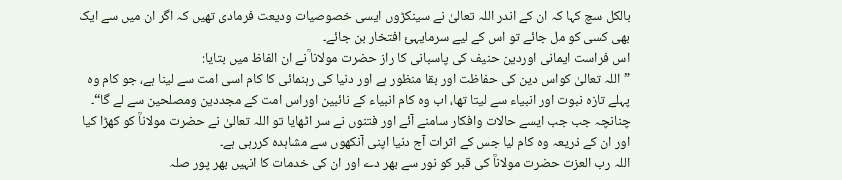بالکل سچ کہا کہ ان کے اندر اللہ تعالیٰ نے سینکڑوں ایسی خصوصیات ودیعت فرمادی تھیں کہ اگر ان میں سے ایک بھی کسی کو مل جائے تو اس کے لیے سرمایہئ افتخار بن جائے۔
اس فراست ایمانی اوردین حنیف کی پاسبانی کا راز حضرت مولانا ؒنے ان الفاظ میں بتایا:
”اللہ تعالیٰ کواس دین کی حفاظت اور بقا منظور ہے اور دنیا کی رہنمائی کا کام اسی امت سے لینا ہے، جو کام وہ پہلے تازہ نبوت اور انبیاء سے لیتا تھا، اب وہ کام انبیاء کے نائبین اوراس امت کے مجددین ومصلحین سے لے گا“۔
چنانچہ جب جب ایسے حالات وافکار سامنے آئے اور فتنوں نے سر اٹھایا تو اللہ تعالیٰ نے حضرت مولاناؒ کو کھڑا کیا اور ان کے ذریعہ وہ کام لیا جس کے اثرات آج دنیا اپنی آنکھوں سے مشاہدہ کررہی ہے۔
اللہ رب العزت حضرت مولاناؒ کی قبر کو نور سے بھر دے اور ان کی خدمات کا انہیں بھر پور صلہ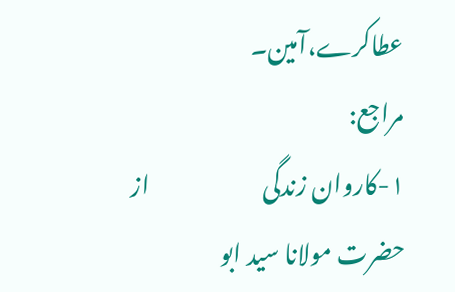عطاکرے،آمین۔
مراجع:
۱-کاروان زندگی                        از       حضرت مولانا سید ابو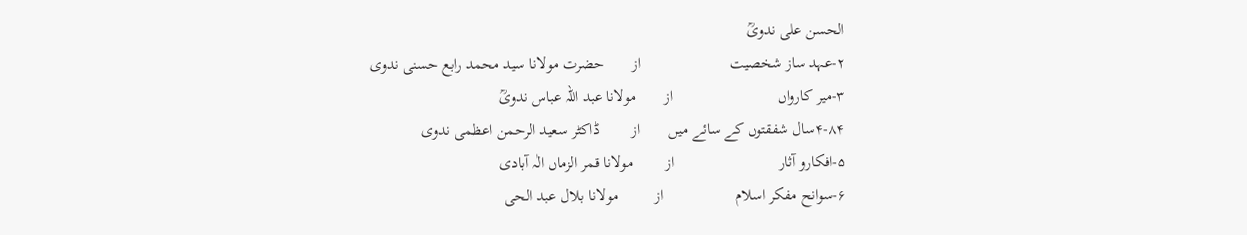الحسن علی ندویؒ
۲-عہد ساز شخصیت                      از       حضرت مولانا سید محمد رابع حسنی ندوی
۳-میر کارواں                          از       مولانا عبد اللہ عباس ندویؒ
۴-۸۴سال شفقتوں کے سائے میں       از        ڈاکٹر سعید الرحمن اعظمی ندوی
۵-افکارو آثار                          از        مولانا قمر الزماں الٰہ آبادی
۶-سوانح مفکر اسلام                  از         مولانا بلال عبد الحی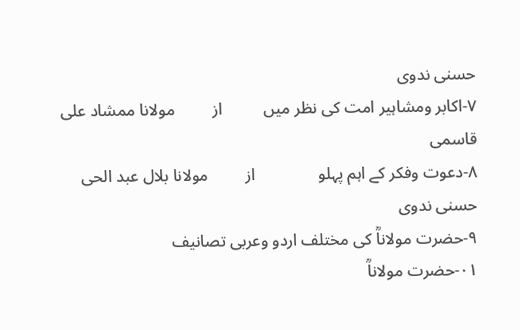حسنی ندوی
۷-اکابر ومشاہیر امت کی نظر میں          از         مولانا ممشاد علی قاسمی
۸-دعوت وفکر کے اہم پہلو               از         مولانا بلال عبد الحی حسنی ندوی
۹-حضرت مولاناؒ کی مختلف اردو وعربی تصانیف
۰۱-حضرت مولاناؒ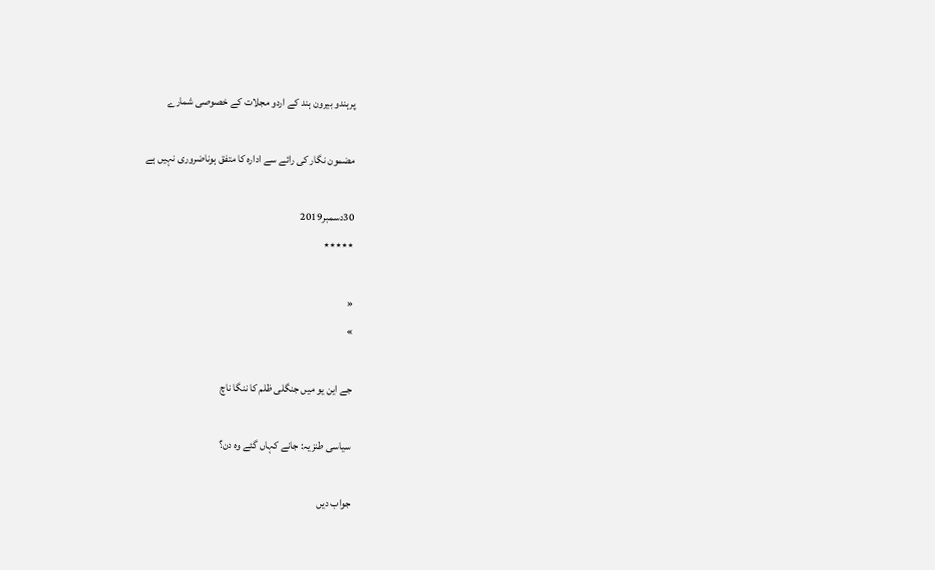پرہندو بیرون ہند کے اردو مجلات کے خصوصی شمارے

مضمون نگار کی رائے سے ادارہ کا متفق ہوناضروری نہیں ہے

30دسمبر2019
٭٭٭٭٭

«
»

جے این یو میں جنگلی ظلم کا ننگا ناچ

سیاسی طنزیہ: جانے کہاں گئے وہ دن؟

جواب دیں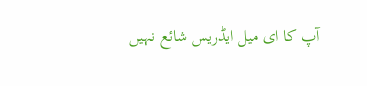آپ کا ای میل ایڈریس شائع نہیں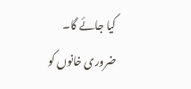کیا جائے گا۔ ضروری خانوں کو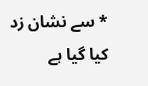* سے نشان زد کیا گیا ہے